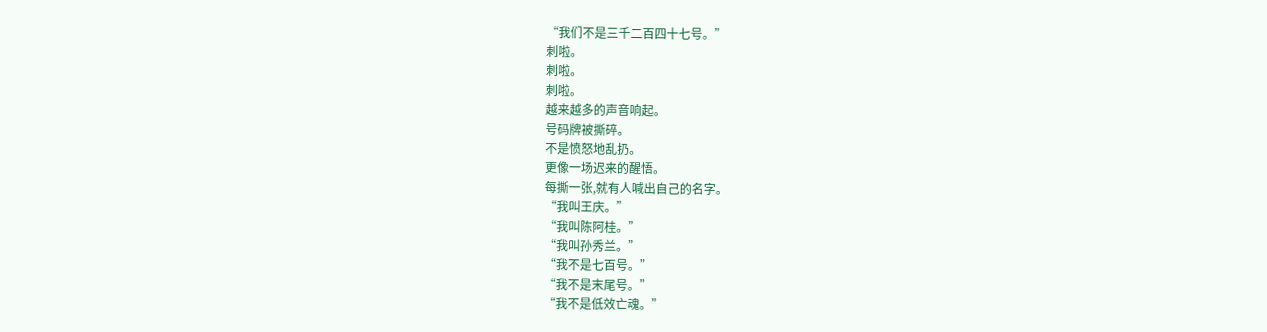“我们不是三千二百四十七号。”
刺啦。
刺啦。
刺啦。
越来越多的声音响起。
号码牌被撕碎。
不是愤怒地乱扔。
更像一场迟来的醒悟。
每撕一张,就有人喊出自己的名字。
“我叫王庆。”
“我叫陈阿桂。”
“我叫孙秀兰。”
“我不是七百号。”
“我不是末尾号。”
“我不是低效亡魂。”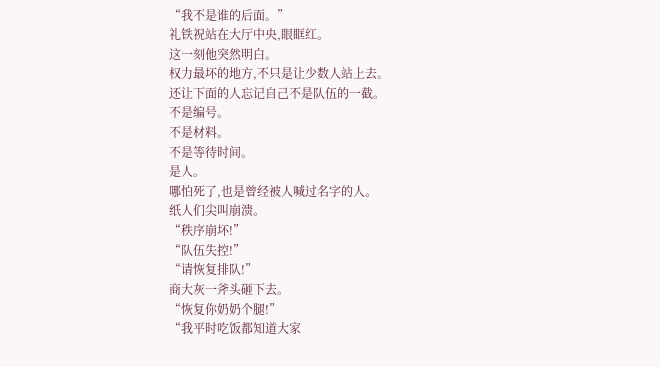“我不是谁的后面。”
礼铁祝站在大厅中央,眼眶红。
这一刻他突然明白。
权力最坏的地方,不只是让少数人站上去。
还让下面的人忘记自己不是队伍的一截。
不是编号。
不是材料。
不是等待时间。
是人。
哪怕死了,也是曾经被人喊过名字的人。
纸人们尖叫崩溃。
“秩序崩坏!”
“队伍失控!”
“请恢复排队!”
商大灰一斧头砸下去。
“恢复你奶奶个腿!”
“我平时吃饭都知道大家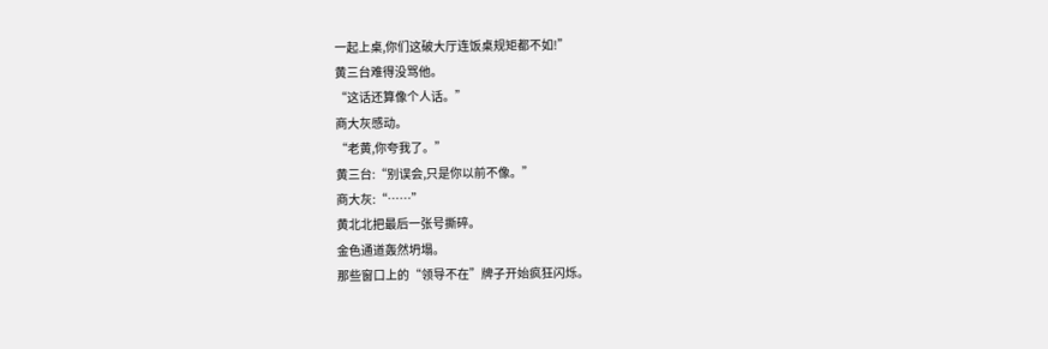一起上桌,你们这破大厅连饭桌规矩都不如!”
黄三台难得没骂他。
“这话还算像个人话。”
商大灰感动。
“老黄,你夸我了。”
黄三台:“别误会,只是你以前不像。”
商大灰:“……”
黄北北把最后一张号撕碎。
金色通道轰然坍塌。
那些窗口上的“领导不在”牌子开始疯狂闪烁。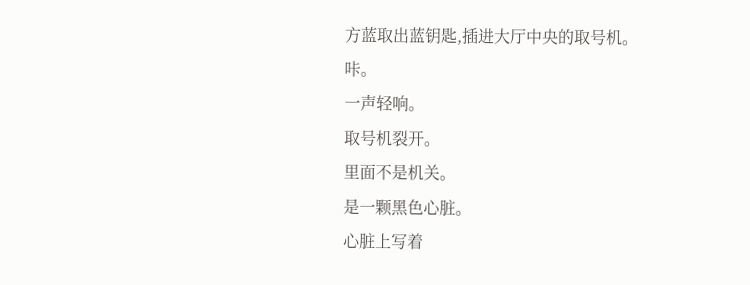方蓝取出蓝钥匙,插进大厅中央的取号机。
咔。
一声轻响。
取号机裂开。
里面不是机关。
是一颗黑色心脏。
心脏上写着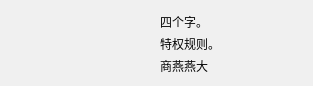四个字。
特权规则。
商燕燕大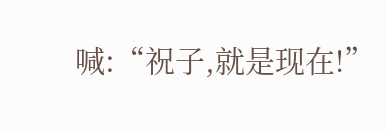喊:“祝子,就是现在!”